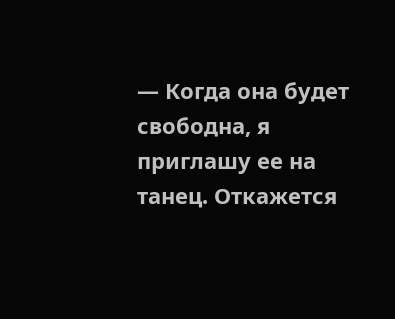— Когда она будет свободна, я приглашу ее на танец. Откажется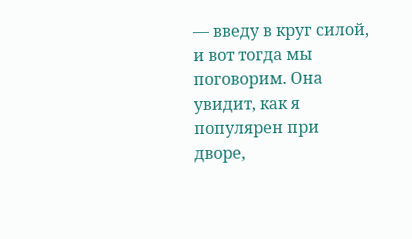— введу в круг силой, и вот тогда мы поговорим. Она увидит, как я популярен при дворе,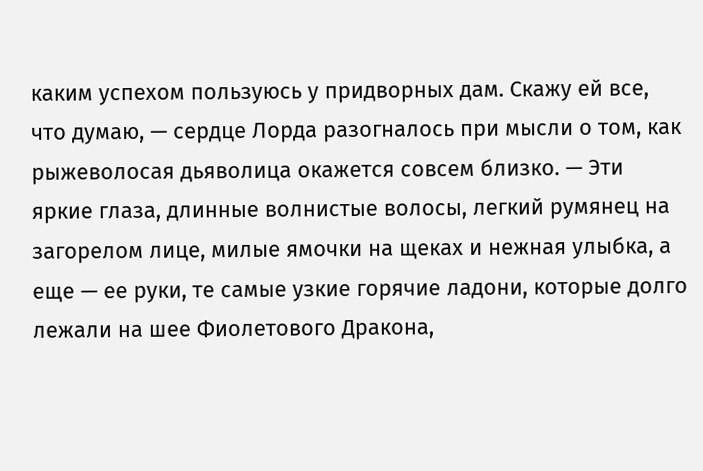каким успехом пользуюсь у придворных дам. Скажу ей все, что думаю, — сердце Лорда разогналось при мысли о том, как рыжеволосая дьяволица окажется совсем близко. — Эти яркие глаза, длинные волнистые волосы, легкий румянец на загорелом лице, милые ямочки на щеках и нежная улыбка, а еще — ее руки, те самые узкие горячие ладони, которые долго лежали на шее Фиолетового Дракона,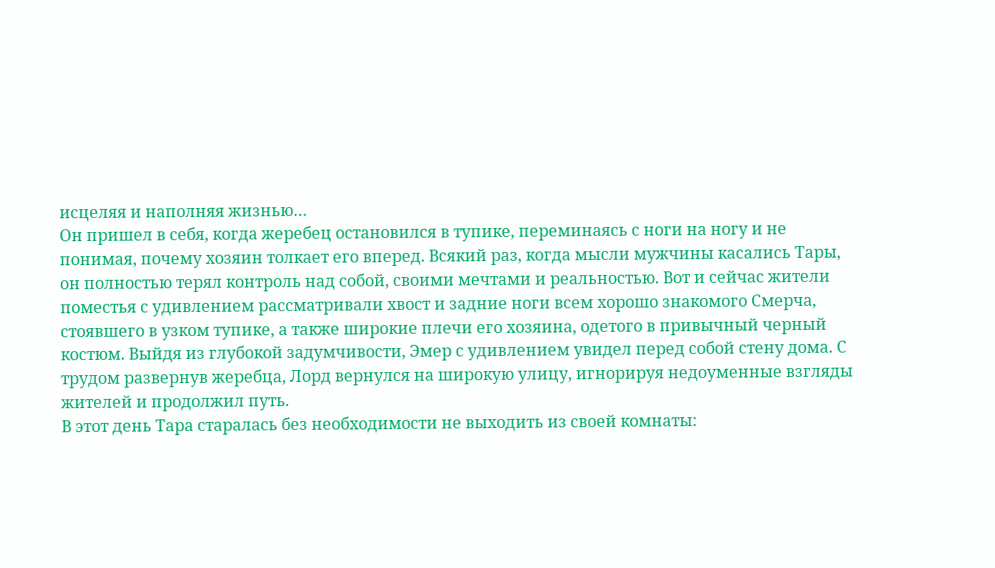исцеляя и наполняя жизнью…
Он пришел в себя, когда жеребец остановился в тупике, переминаясь с ноги на ногу и не понимая, почему хозяин толкает его вперед. Всякий раз, когда мысли мужчины касались Тары, он полностью терял контроль над собой, своими мечтами и реальностью. Вот и сейчас жители поместья с удивлением рассматривали хвост и задние ноги всем хорошо знакомого Смерча, стоявшего в узком тупике, а также широкие плечи его хозяина, одетого в привычный черный костюм. Выйдя из глубокой задумчивости, Эмер с удивлением увидел перед собой стену дома. С трудом развернув жеребца, Лорд вернулся на широкую улицу, игнорируя недоуменные взгляды жителей и продолжил путь.
В этот день Тара старалась без необходимости не выходить из своей комнаты: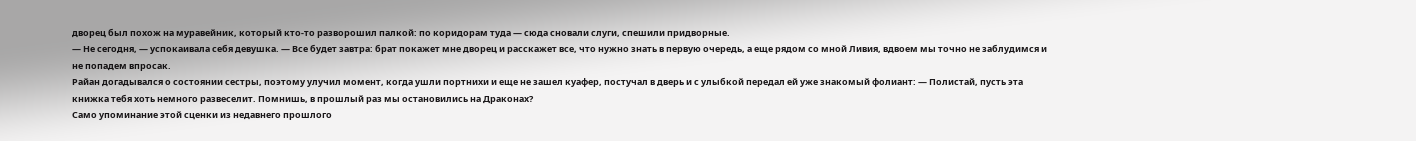дворец был похож на муравейник, который кто-то разворошил палкой: по коридорам туда — сюда сновали слуги, спешили придворные.
— Не сегодня, — успокаивала себя девушка. — Все будет завтра: брат покажет мне дворец и расскажет все, что нужно знать в первую очередь, а еще рядом со мной Ливия, вдвоем мы точно не заблудимся и не попадем впросак.
Райан догадывался о состоянии сестры, поэтому улучил момент, когда ушли портнихи и еще не зашел куафер, постучал в дверь и с улыбкой передал ей уже знакомый фолиант: — Полистай, пусть эта книжка тебя хоть немного развеселит. Помнишь, в прошлый раз мы остановились на Драконах?
Само упоминание этой сценки из недавнего прошлого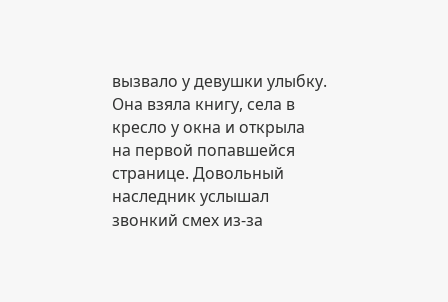вызвало у девушки улыбку. Она взяла книгу, села в кресло у окна и открыла на первой попавшейся странице. Довольный наследник услышал звонкий смех из-за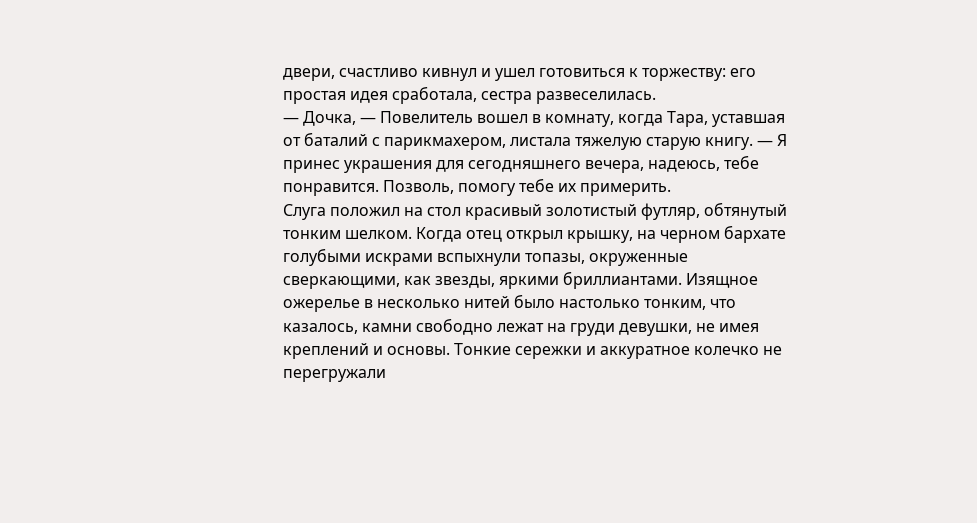двери, счастливо кивнул и ушел готовиться к торжеству: его простая идея сработала, сестра развеселилась.
— Дочка, — Повелитель вошел в комнату, когда Тара, уставшая от баталий с парикмахером, листала тяжелую старую книгу. — Я принес украшения для сегодняшнего вечера, надеюсь, тебе понравится. Позволь, помогу тебе их примерить.
Слуга положил на стол красивый золотистый футляр, обтянутый тонким шелком. Когда отец открыл крышку, на черном бархате голубыми искрами вспыхнули топазы, окруженные сверкающими, как звезды, яркими бриллиантами. Изящное ожерелье в несколько нитей было настолько тонким, что казалось, камни свободно лежат на груди девушки, не имея креплений и основы. Тонкие сережки и аккуратное колечко не перегружали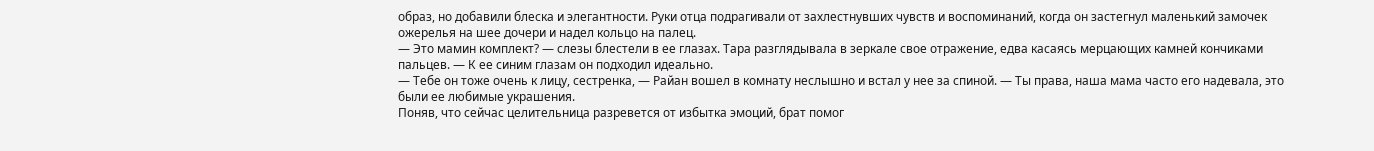образ, но добавили блеска и элегантности. Руки отца подрагивали от захлестнувших чувств и воспоминаний, когда он застегнул маленький замочек ожерелья на шее дочери и надел кольцо на палец.
— Это мамин комплект? — слезы блестели в ее глазах. Тара разглядывала в зеркале свое отражение, едва касаясь мерцающих камней кончиками пальцев. — К ее синим глазам он подходил идеально.
— Тебе он тоже очень к лицу, сестренка, — Райан вошел в комнату неслышно и встал у нее за спиной. — Ты права, наша мама часто его надевала, это были ее любимые украшения.
Поняв, что сейчас целительница разревется от избытка эмоций, брат помог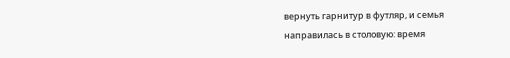вернуть гарнитур в футляр, и семья направилась в столовую: время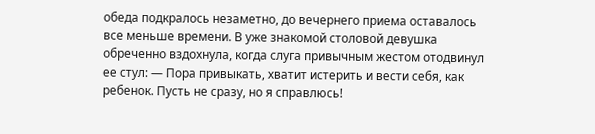обеда подкралось незаметно, до вечернего приема оставалось все меньше времени. В уже знакомой столовой девушка обреченно вздохнула, когда слуга привычным жестом отодвинул ее стул: — Пора привыкать, хватит истерить и вести себя, как ребенок. Пусть не сразу, но я справлюсь!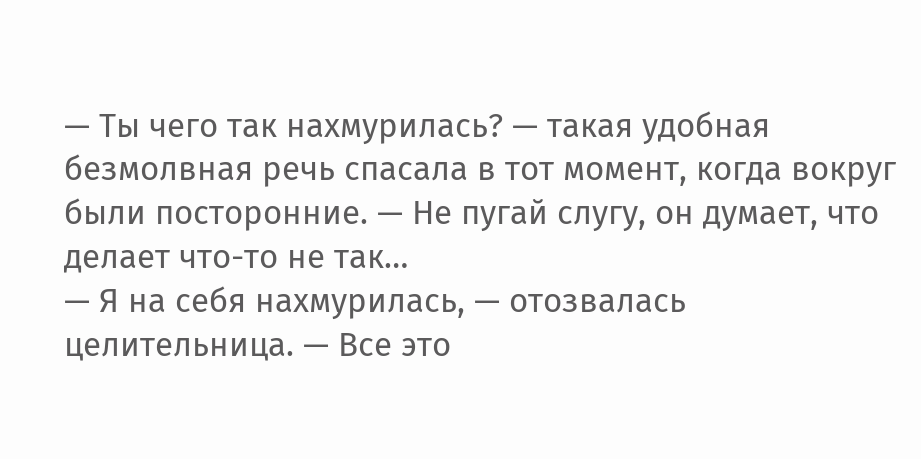— Ты чего так нахмурилась? — такая удобная безмолвная речь спасала в тот момент, когда вокруг были посторонние. — Не пугай слугу, он думает, что делает что-то не так…
— Я на себя нахмурилась, — отозвалась целительница. — Все это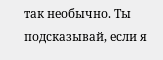так необычно. Ты подсказывай, если я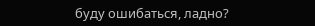буду ошибаться, ладно?